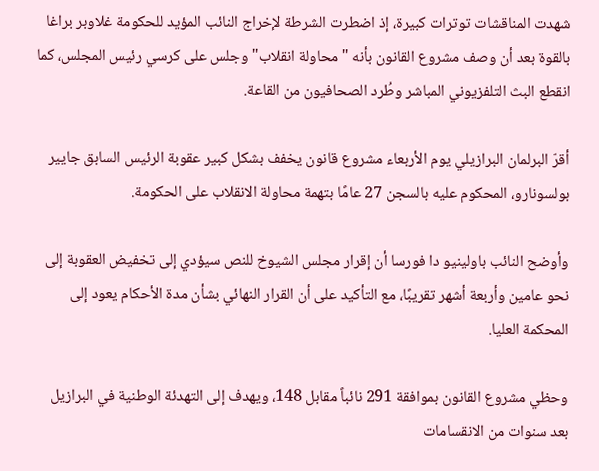شهدت المناقشات توترات كبيرة، إذ اضطرت الشرطة لإخراج النائب المؤيد للحكومة غلاوبر براغا بالقوة بعد أن وصف مشروع القانون بأنه "محاولة انقلاب" وجلس على كرسي رئيس المجلس، كما انقطع البث التلفزيوني المباشر وطُرد الصحافيون من القاعة.

أقرّ البرلمان البرازيلي يوم الأربعاء مشروع قانون يخفف بشكل كبير عقوبة الرئيس السابق جايير بولسونارو، المحكوم عليه بالسجن 27 عامًا بتهمة محاولة الانقلاب على الحكومة.

وأوضح النائب باولينيو دا فورسا أن إقرار مجلس الشيوخ للنص سيؤدي إلى تخفيض العقوبة إلى نحو عامين وأربعة أشهر تقريبًا، مع التأكيد على أن القرار النهائي بشأن مدة الأحكام يعود إلى المحكمة العليا.

وحظي مشروع القانون بموافقة 291 نائباً مقابل 148، ويهدف إلى التهدئة الوطنية في البرازيل بعد سنوات من الانقسامات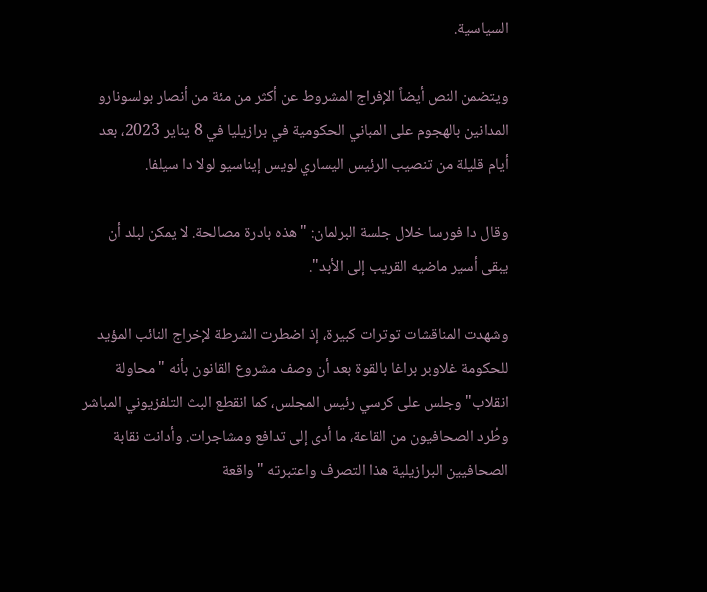السياسية.

ويتضمن النص أيضاً الإفراج المشروط عن أكثر من مئة من أنصار بولسونارو المدانين بالهجوم على المباني الحكومية في برازيليا في 8 يناير 2023، بعد أيام قليلة من تنصيب الرئيس اليساري لويس إيناسيو لولا دا سيلفا.

وقال دا فورسا خلال جلسة البرلمان: "هذه بادرة مصالحة. لا يمكن لبلد أن يبقى أسير ماضيه القريب إلى الأبد".

وشهدت المناقشات توترات كبيرة، إذ اضطرت الشرطة لإخراج النائب المؤيد للحكومة غلاوبر براغا بالقوة بعد أن وصف مشروع القانون بأنه "محاولة انقلاب" وجلس على كرسي رئيس المجلس، كما انقطع البث التلفزيوني المباشر وطُرد الصحافيون من القاعة، ما أدى إلى تدافع ومشاجرات. وأدانت نقابة الصحافيين البرازيلية هذا التصرف واعتبرته "واقعة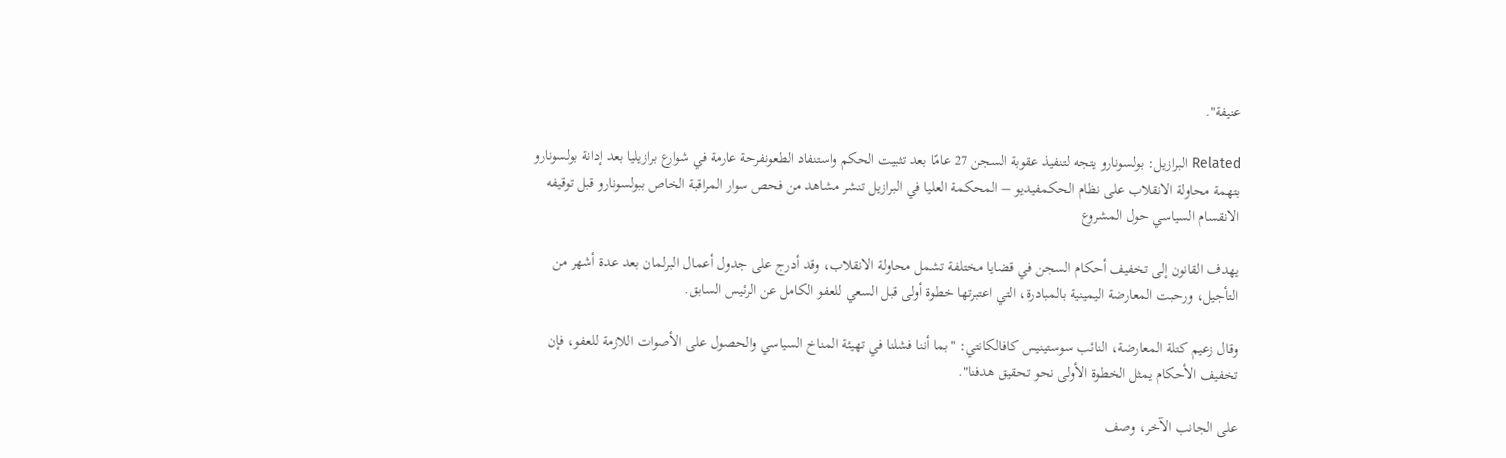عنيفة".

Related البرازيل: بولسونارو يتجه لتنفيذ عقوبة السجن 27 عامًا بعد تثبيت الحكم واستنفاد الطعونفرحة عارمة في شوارع برازيليا بعد إدانة بولسونارو بتهمة محاولة الانقلاب على نظام الحكمفيديو – المحكمة العليا في البرازيل تنشر مشاهد من فحص سوار المراقبة الخاص ببولسونارو قبل توقيفه الانقسام السياسي حول المشروع

يهدف القانون إلى تخفيف أحكام السجن في قضايا مختلفة تشمل محاولة الانقلاب، وقد أدرج على جدول أعمال البرلمان بعد عدة أشهر من التأجيل، ورحبت المعارضة اليمينية بالمبادرة، التي اعتبرتها خطوة أولى قبل السعي للعفو الكامل عن الرئيس السابق.

وقال زعيم كتلة المعارضة، النائب سوستينيس كافالكانتي: "بما أننا فشلنا في تهيئة المناخ السياسي والحصول على الأصوات اللازمة للعفو، فإن تخفيف الأحكام يمثل الخطوة الأولى نحو تحقيق هدفنا".

على الجانب الآخر، وصف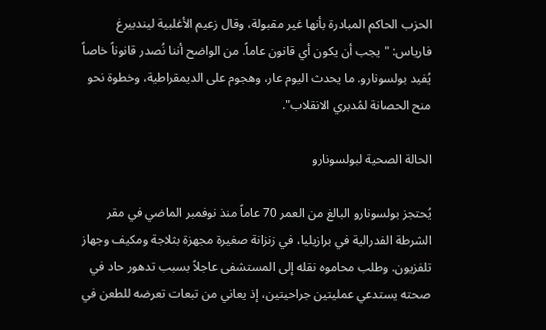الحزب الحاكم المبادرة بأنها غير مقبولة، وقال زعيم الأغلبية ليندبيرغ فارياس: "يجب أن يكون أي قانون عاماً. من الواضح أننا نُصدر قانوناً خاصاً يُفيد بولسونارو. ما يحدث اليوم عار، وهجوم على الديمقراطية، وخطوة نحو منح الحصانة لمُدبري الانقلاب".

الحالة الصحية لبولسونارو

يُحتجز بولسونارو البالغ من العمر 70 عاماً منذ نوفمبر الماضي في مقر الشرطة الفدرالية في برازيليا، في زنزانة صغيرة مجهزة بثلاجة ومكيف وجهاز تلفزيون. وطلب محاموه نقله إلى المستشفى عاجلاً بسبب تدهور حاد في صحته يستدعي عمليتين جراحيتين، إذ يعاني من تبعات تعرضه للطعن في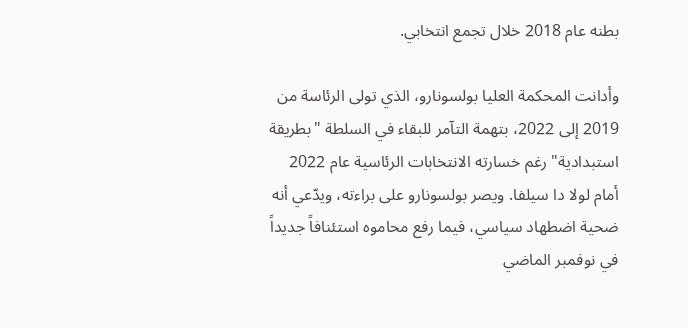بطنه عام 2018 خلال تجمع انتخابي.

وأدانت المحكمة العليا بولسونارو، الذي تولى الرئاسة من 2019 إلى 2022، بتهمة التآمر للبقاء في السلطة "بطريقة استبدادية" رغم خسارته الانتخابات الرئاسية عام 2022 أمام لولا دا سيلفا. ويصر بولسونارو على براءته، ويدّعي أنه ضحية اضطهاد سياسي، فيما رفع محاموه استئنافاً جديداً في نوفمبر الماضي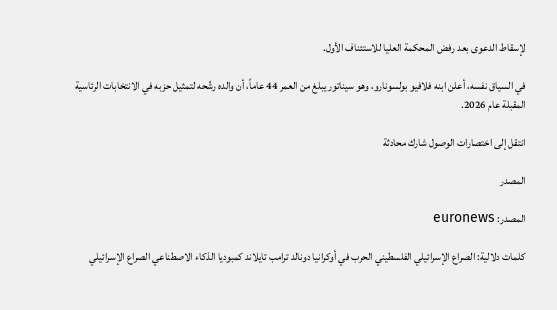لإسقاط الدعوى بعد رفض المحكمة العليا للاستئناف الأول.

في السياق نفسه، أعلن ابنه فلافيو بولسونارو، وهو سيناتور يبلغ من العمر 44 عاماً، أن والده رشّحه لتمثيل حزبه في الانتخابات الرئاسية المقبلة عام 2026.

انتقل إلى اختصارات الوصول شارك محادثة

المصدر

المصدر: euronews

كلمات دلالية: الصراع الإسرائيلي الفلسطيني الحرب في أوكرانيا دونالد ترامب تايلاند كمبوديا الذكاء الاصطناعي الصراع الإسرائيلي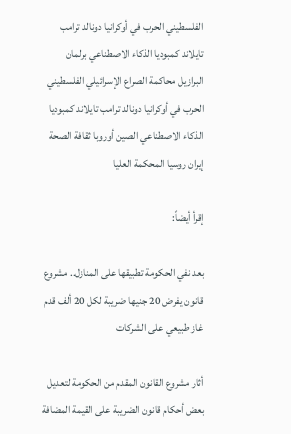الفلسطيني الحرب في أوكرانيا دونالد ترامب تايلاند كمبوديا الذكاء الاصطناعي برلمان البرازيل محاكمة الصراع الإسرائيلي الفلسطيني الحرب في أوكرانيا دونالد ترامب تايلاند كمبوديا الذكاء الاصطناعي الصين أوروبا ثقافة الصحة إيران روسيا المحکمة العلیا

إقرأ أيضاً:

بعد نفي الحكومة تطبيقها على المنازل.. مشروع قانون يفرض 20 جنيها ضريبة لكل 20 ألف قدم غاز طبيعي على الشركات

أثار مشروع القانون المقدم من الحكومة لتعديل بعض أحكام قانون الضريبة على القيمة المضافة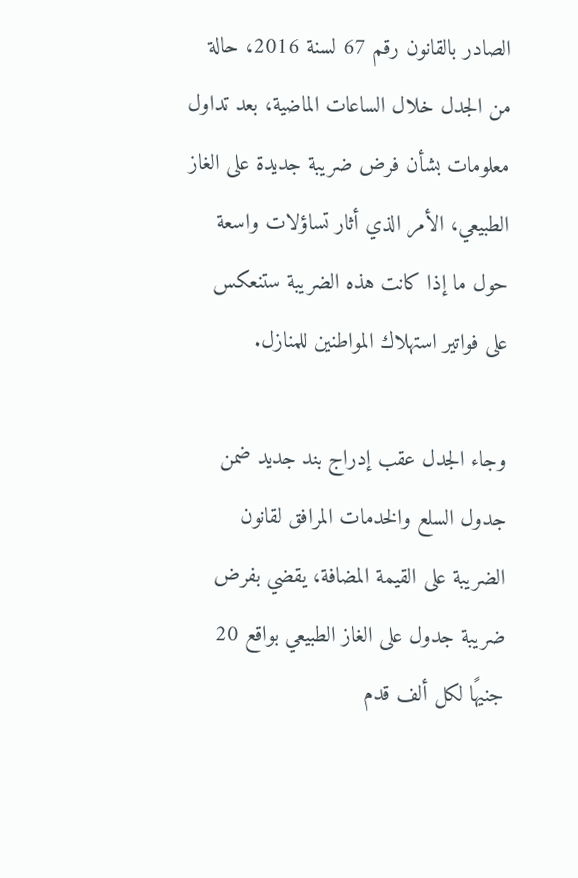الصادر بالقانون رقم 67 لسنة 2016، حالة من الجدل خلال الساعات الماضية، بعد تداول معلومات بشأن فرض ضريبة جديدة على الغاز الطبيعي، الأمر الذي أثار تساؤلات واسعة حول ما إذا كانت هذه الضريبة ستنعكس على فواتير استهلاك المواطنين للمنازل.

وجاء الجدل عقب إدراج بند جديد ضمن جدول السلع والخدمات المرافق لقانون الضريبة على القيمة المضافة، يقضي بفرض ضريبة جدول على الغاز الطبيعي بواقع 20 جنيهًا لكل ألف قدم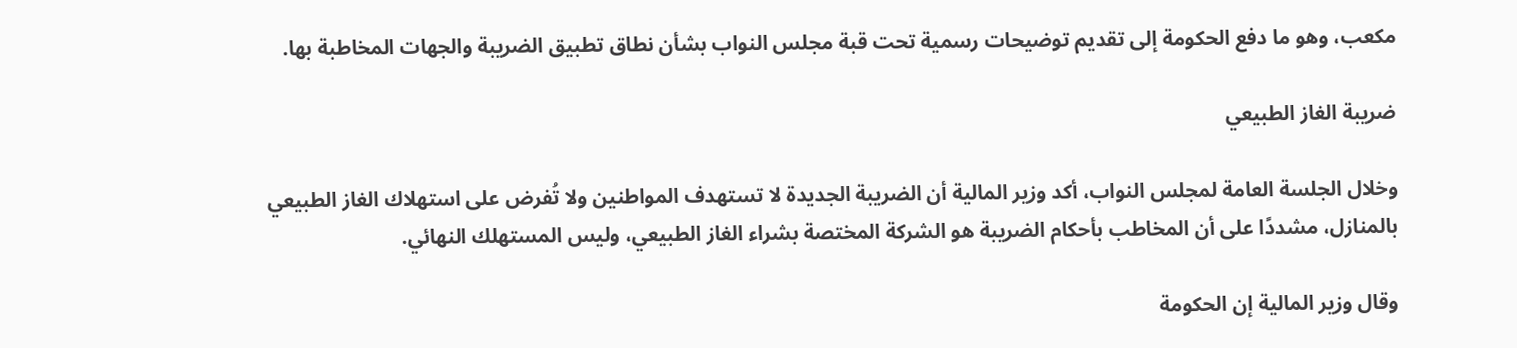مكعب، وهو ما دفع الحكومة إلى تقديم توضيحات رسمية تحت قبة مجلس النواب بشأن نطاق تطبيق الضريبة والجهات المخاطبة بها.

ضريبة الغاز الطبيعي

وخلال الجلسة العامة لمجلس النواب، أكد وزير المالية أن الضريبة الجديدة لا تستهدف المواطنين ولا تُفرض على استهلاك الغاز الطبيعي بالمنازل، مشددًا على أن المخاطب بأحكام الضريبة هو الشركة المختصة بشراء الغاز الطبيعي، وليس المستهلك النهائي.

وقال وزير المالية إن الحكومة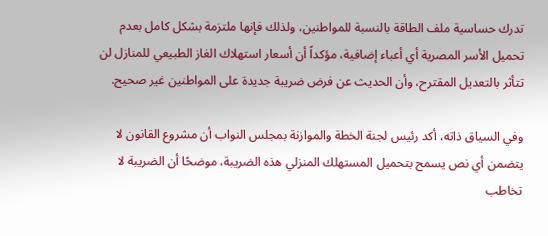تدرك حساسية ملف الطاقة بالنسبة للمواطنين، ولذلك فإنها ملتزمة بشكل كامل بعدم تحميل الأسر المصرية أي أعباء إضافية، مؤكداً أن أسعار استهلاك الغاز الطبيعي للمنازل لن تتأثر بالتعديل المقترح، وأن الحديث عن فرض ضريبة جديدة على المواطنين غير صحيح.

وفي السياق ذاته، أكد رئيس لجنة الخطة والموازنة بمجلس النواب أن مشروع القانون لا يتضمن أي نص يسمح بتحميل المستهلك المنزلي هذه الضريبة، موضحًا أن الضريبة لا تخاطب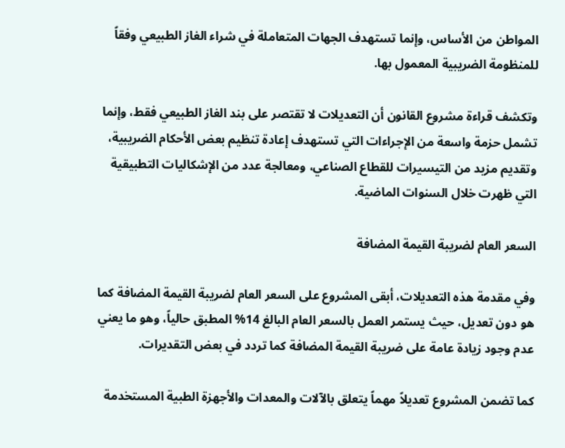المواطن من الأساس، وإنما تستهدف الجهات المتعاملة في شراء الغاز الطبيعي وفقاً للمنظومة الضريبية المعمول بها.

وتكشف قراءة مشروع القانون أن التعديلات لا تقتصر على بند الغاز الطبيعي فقط، وإنما تشمل حزمة واسعة من الإجراءات التي تستهدف إعادة تنظيم بعض الأحكام الضريبية، وتقديم مزيد من التيسيرات للقطاع الصناعي، ومعالجة عدد من الإشكاليات التطبيقية التي ظهرت خلال السنوات الماضية.

السعر العام لضريبة القيمة المضافة

وفي مقدمة هذه التعديلات، أبقى المشروع على السعر العام لضريبة القيمة المضافة كما هو دون تعديل، حيث يستمر العمل بالسعر العام البالغ 14% المطبق حالياً، وهو ما يعني عدم وجود زيادة عامة على ضريبة القيمة المضافة كما تردد في بعض التقديرات.

كما تضمن المشروع تعديلاً مهماً يتعلق بالآلات والمعدات والأجهزة الطبية المستخدمة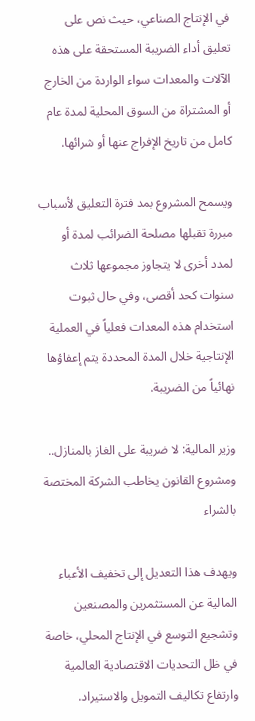في الإنتاج الصناعي، حيث نص على تعليق أداء الضريبة المستحقة على هذه الآلات والمعدات سواء الواردة من الخارج أو المشتراة من السوق المحلية لمدة عام كامل من تاريخ الإفراج عنها أو شرائها.

ويسمح المشروع بمد فترة التعليق لأسباب مبررة تقبلها مصلحة الضرائب لمدة أو لمدد أخرى لا يتجاوز مجموعها ثلاث سنوات كحد أقصى، وفي حال ثبوت استخدام هذه المعدات فعلياً في العملية الإنتاجية خلال المدة المحددة يتم إعفاؤها نهائياً من الضريبة.

وزير المالية: لا ضريبة على الغاز بالمنازل.. ومشروع القانون يخاطب الشركة المختصة بالشراء

ويهدف هذا التعديل إلى تخفيف الأعباء المالية عن المستثمرين والمصنعين وتشجيع التوسع في الإنتاج المحلي، خاصة في ظل التحديات الاقتصادية العالمية وارتفاع تكاليف التمويل والاستيراد.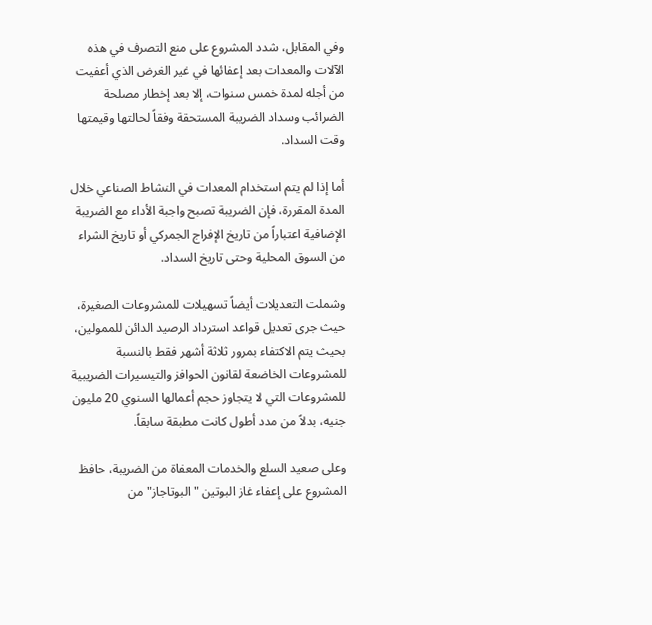وفي المقابل، شدد المشروع على منع التصرف في هذه الآلات والمعدات بعد إعفائها في غير الغرض الذي أعفيت من أجله لمدة خمس سنوات، إلا بعد إخطار مصلحة الضرائب وسداد الضريبة المستحقة وفقاً لحالتها وقيمتها وقت السداد.

أما إذا لم يتم استخدام المعدات في النشاط الصناعي خلال المدة المقررة، فإن الضريبة تصبح واجبة الأداء مع الضريبة الإضافية اعتباراً من تاريخ الإفراج الجمركي أو تاريخ الشراء من السوق المحلية وحتى تاريخ السداد.

وشملت التعديلات أيضاً تسهيلات للمشروعات الصغيرة، حيث جرى تعديل قواعد استرداد الرصيد الدائن للممولين، بحيث يتم الاكتفاء بمرور ثلاثة أشهر فقط بالنسبة للمشروعات الخاضعة لقانون الحوافز والتيسيرات الضريبية للمشروعات التي لا يتجاوز حجم أعمالها السنوي 20 مليون جنيه، بدلاً من مدد أطول كانت مطبقة سابقاً.

وعلى صعيد السلع والخدمات المعفاة من الضريبة، حافظ المشروع على إعفاء غاز البوتين "البوتاجاز" من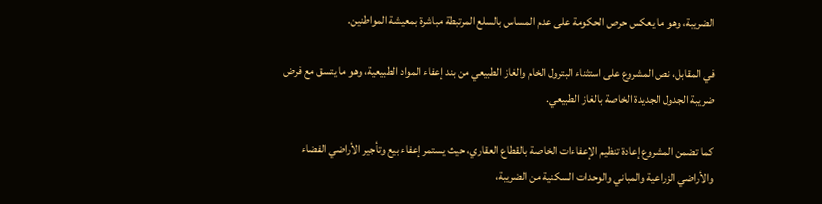الضريبة، وهو ما يعكس حرص الحكومة على عدم المساس بالسلع المرتبطة مباشرة بمعيشة المواطنين.

في المقابل، نص المشروع على استثناء البترول الخام والغاز الطبيعي من بند إعفاء المواد الطبيعية، وهو ما يتسق مع فرض ضريبة الجدول الجديدة الخاصة بالغاز الطبيعي.

كما تضمن المشروع إعادة تنظيم الإعفاءات الخاصة بالقطاع العقاري، حيث يستمر إعفاء بيع وتأجير الأراضي الفضاء والأراضي الزراعية والمباني والوحدات السكنية من الضريبة،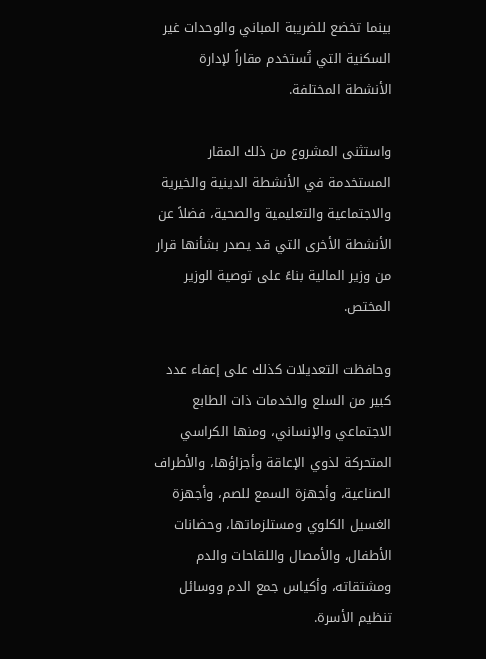بينما تخضع للضريبة المباني والوحدات غير السكنية التي تُستخدم مقاراً لإدارة الأنشطة المختلفة.

واستثنى المشروع من ذلك المقار المستخدمة في الأنشطة الدينية والخيرية والاجتماعية والتعليمية والصحية، فضلاً عن الأنشطة الأخرى التي قد يصدر بشأنها قرار من وزير المالية بناءً على توصية الوزير المختص.

وحافظت التعديلات كذلك على إعفاء عدد كبير من السلع والخدمات ذات الطابع الاجتماعي والإنساني، ومنها الكراسي المتحركة لذوي الإعاقة وأجزاؤها، والأطراف الصناعية، وأجهزة السمع للصم، وأجهزة الغسيل الكلوي ومستلزماتها، وحضانات الأطفال، والأمصال واللقاحات والدم ومشتقاته، وأكياس جمع الدم ووسائل تنظيم الأسرة.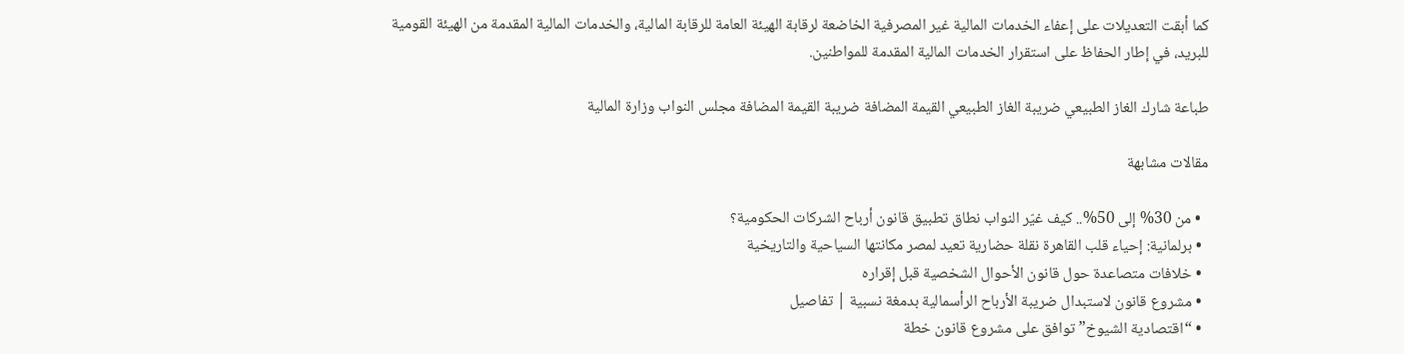كما أبقت التعديلات على إعفاء الخدمات المالية غير المصرفية الخاضعة لرقابة الهيئة العامة للرقابة المالية، والخدمات المالية المقدمة من الهيئة القومية للبريد، في إطار الحفاظ على استقرار الخدمات المالية المقدمة للمواطنين.

طباعة شارك الغاز الطبيعي ضريبة الغاز الطبيعي القيمة المضافة ضريبة القيمة المضافة مجلس النواب وزارة المالية

مقالات مشابهة

  • من 30% إلى 50%.. كيف غيّر النواب نطاق تطبيق قانون أرباح الشركات الحكومية؟
  • برلمانية: إحياء قلب القاهرة نقلة حضارية تعيد لمصر مكانتها السياحية والتاريخية
  • خلافات متصاعدة حول قانون الأحوال الشخصية قبل إقراره
  • مشروع قانون لاستبدال ضريبة الأرباح الرأسمالية بدمغة نسبية | تفاصيل
  • “اقتصادية الشيوخ” توافق على مشروع قانون خطة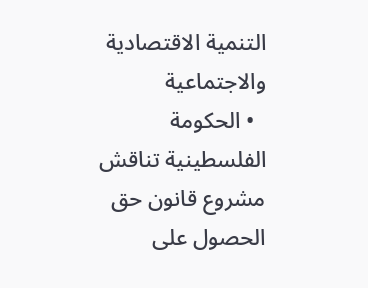التنمية الاقتصادية والاجتماعية
  • الحكومة الفلسطينية تناقش مشروع قانون حق الحصول على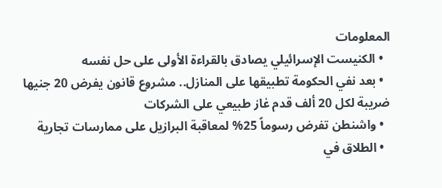المعلومات
  • الكنيست الإسرائيلي يصادق بالقراءة الأولى على حل نفسه
  • بعد نفي الحكومة تطبيقها على المنازل.. مشروع قانون يفرض 20 جنيها ضريبة لكل 20 ألف قدم غاز طبيعي على الشركات
  • واشنطن تفرض رسوماً 25% لمعاقبة البرازيل على ممارسات تجارية
  • الطلاق في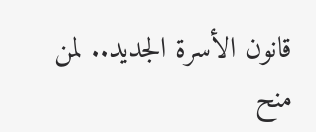قانون الأسرة الجديد.. لمن منح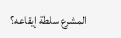المشرع سلطة إيقاعه؟